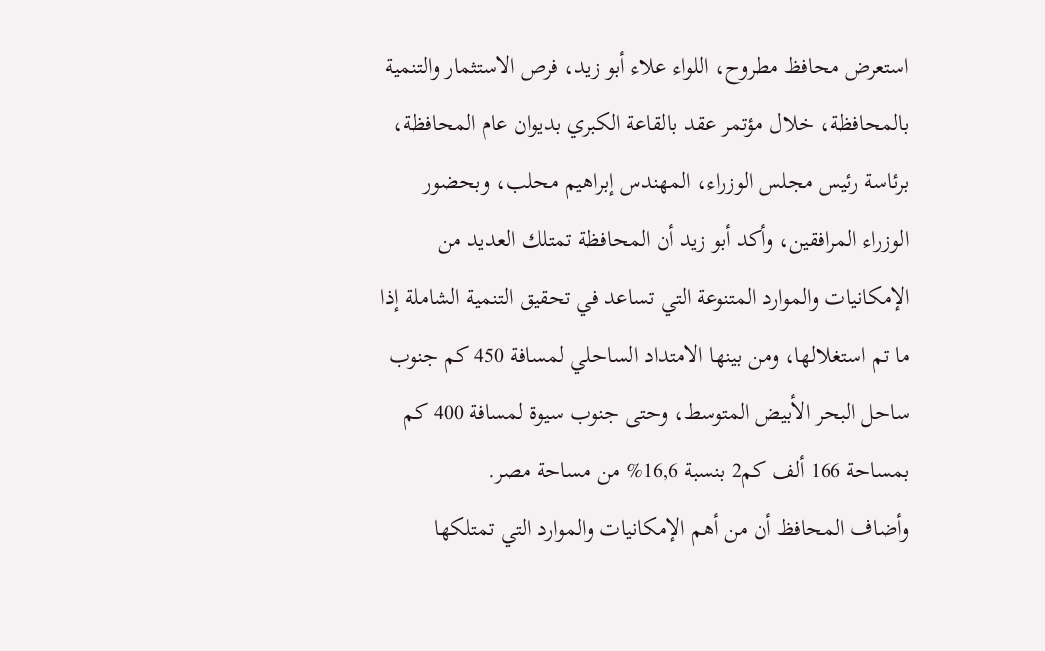استعرض محافظ مطروح، اللواء علاء أبو زيد، فرص الاستثمار والتنمية بالمحافظة، خلال مؤتمر عقد بالقاعة الكبري بديوان عام المحافظة، برئاسة رئيس مجلس الوزراء، المهندس إبراهيم محلب، وبحضور الوزراء المرافقين، وأكد أبو زيد أن المحافظة تمتلك العديد من الإمكانيات والموارد المتنوعة التي تساعد في تحقيق التنمية الشاملة إذا ما تم استغلالها، ومن بينها الامتداد الساحلي لمسافة 450 كم جنوب ساحل البحر الأبيض المتوسط، وحتى جنوب سيوة لمسافة 400 كم بمساحة 166 ألف كم2 بنسبة 16,6% من مساحة مصر.
وأضاف المحافظ أن من أهم الإمكانيات والموارد التي تمتلكها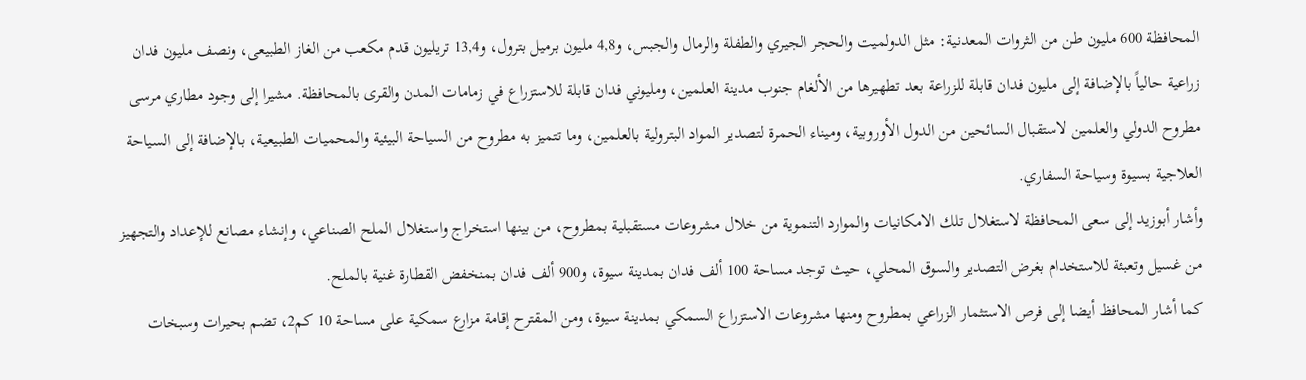المحافظة 600 مليون طن من الثروات المعدنية: مثل الدولميت والحجر الجيري والطفلة والرمال والجبس، و4,8 مليون برميل بترول، و13,4 تريليون قدم مكعب من الغاز الطبيعى، ونصف مليون فدان زراعية حالياً بالإضافة إلى مليون فدان قابلة للزراعة بعد تطهيرها من الألغام جنوب مدينة العلمين، ومليوني فدان قابلة للاستزراع في زمامات المدن والقرى بالمحافظة. مشيرا إلى وجود مطاري مرسى مطروح الدولي والعلمين لاستقبال السائحين من الدول الأوروبية، وميناء الحمرة لتصدير المواد البترولية بالعلمين، وما تتميز به مطروح من السياحة البيئية والمحميات الطبيعية، بالإضافة إلى السياحة العلاجية بسيوة وسياحة السفاري.
وأشار أبوزيد إلى سعى المحافظة لاستغلال تلك الامكانيات والموارد التنموية من خلال مشروعات مستقبلية بمطروح، من بينها استخراج واستغلال الملح الصناعي، وإنشاء مصانع للإعداد والتجهيز من غسيل وتعبئة للاستخدام بغرض التصدير والسوق المحلي، حيث توجد مساحة 100 ألف فدان بمدينة سيوة، و900 ألف فدان بمنخفض القطارة غنية بالملح.
كما أشار المحافظ أيضا إلى فرص الاستثمار الزراعي بمطروح ومنها مشروعات الاستزراع السمكي بمدينة سيوة، ومن المقترح إقامة مزارع سمكية على مساحة 10 كم2، تضم بحيرات وسبخات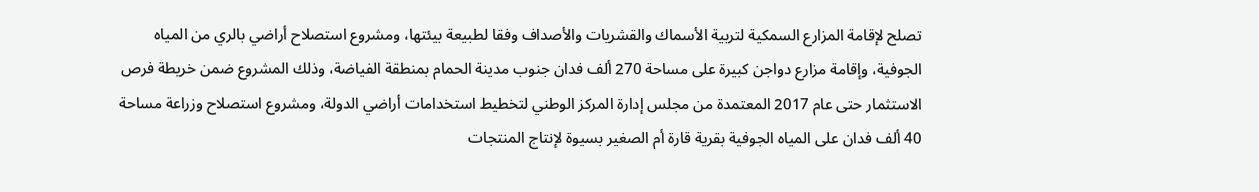تصلح لإقامة المزارع السمكية لتربية الأسماك والقشريات والأصداف وفقا لطبيعة بيئتها، ومشروع استصلاح أراضي بالري من المياه الجوفية، وإقامة مزارع دواجن كبيرة على مساحة 270 ألف فدان جنوب مدينة الحمام بمنطقة الفياضة، وذلك المشروع ضمن خريطة فرص الاستثمار حتى عام 2017 المعتمدة من مجلس إدارة المركز الوطني لتخطيط استخدامات أراضي الدولة، ومشروع استصلاح وزراعة مساحة 40 ألف فدان على المياه الجوفية بقرية قارة أم الصغير بسيوة لإنتاج المنتجات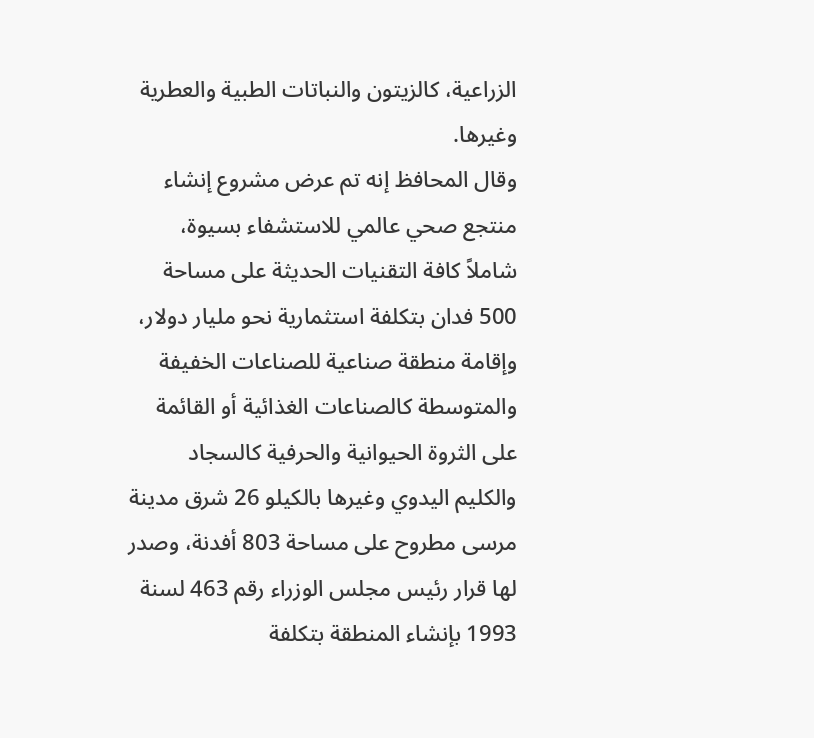الزراعية، كالزيتون والنباتات الطبية والعطرية وغيرها.
وقال المحافظ إنه تم عرض مشروع إنشاء منتجع صحي عالمي للاستشفاء بسيوة، شاملاً كافة التقنيات الحديثة على مساحة 500 فدان بتكلفة استثمارية نحو مليار دولار، وإقامة منطقة صناعية للصناعات الخفيفة والمتوسطة كالصناعات الغذائية أو القائمة على الثروة الحيوانية والحرفية كالسجاد والكليم اليدوي وغيرها بالكيلو 26 شرق مدينة مرسى مطروح على مساحة 803 أفدنة، وصدر لها قرار رئيس مجلس الوزراء رقم 463 لسنة 1993 بإنشاء المنطقة بتكلفة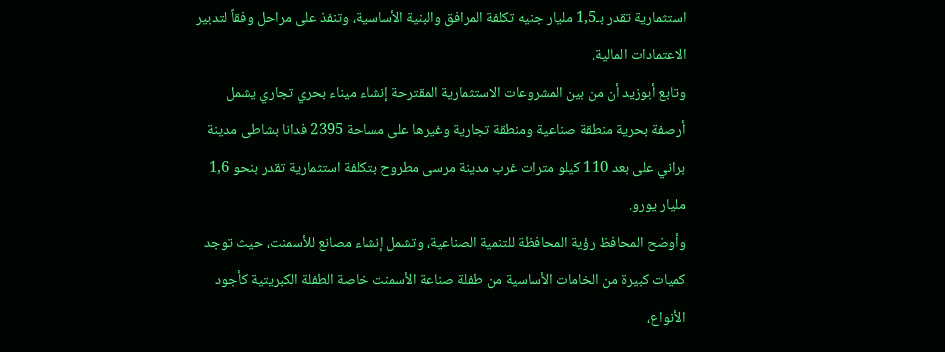استثمارية تقدر بـ1,5 مليار جنيه تكلفة المرافق والبنية الأساسية، وتنفذ على مراحل وفقاً لتدبير الاعتمادات المالية.
وتابع أبوزيد أن من بين المشروعات الاستثمارية المقترحة إنشاء ميناء بحري تجاري يشمل أرصفة بحرية منطقة صناعية ومنطقة تجارية وغيرها على مساحة 2395 فدانا بشاطى مدينة براني على بعد 110 كيلو مترات غرب مدينة مرسى مطروح بتكلفة استثمارية تقدر بنحو 1,6 مليار يورو.
وأوضح المحافظ رؤية المحافظة للتنمية الصناعية، وتشمل إنشاء مصانع للأسمنت، حيث توجد كميات كبيرة من الخامات الأساسية من طفلة صناعة الأسمنت خاصة الطفلة الكبريتية كأجود الأنواع،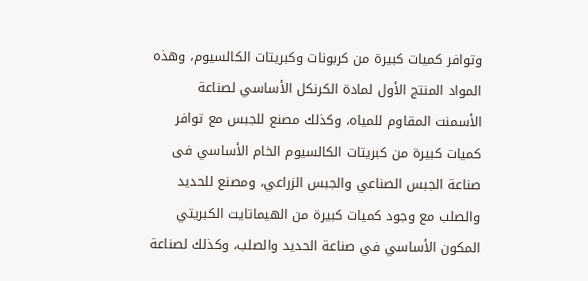وتوافر كميات كبيرة من كربونات وكبريتات الكالسيوم، وهذه المواد المنتج الأول لمادة الكرنكل الأساسي لصناعة الأسمنت المقاوم للمياه، وكذلك مصنع للجبس مع توافر كميات كبيرة من كبريتات الكالسيوم الخام الأساسي فى صناعة الجبس الصناعي والجبس الزراعي، ومصنع للحديد والصلب مع وجود كميات كبيرة من الهيماتايت الكبريتي المكون الأساسي في صناعة الحديد والصلب، وكذلك لصناعة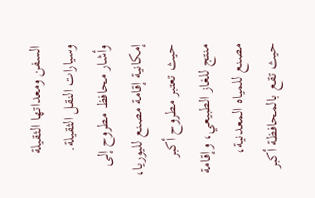السفن ومعداتها الثقيلة وسيارات النقل الثقيلة.
وأشار محافظ مطروح إلى إمكانية إقامة مصنع لليوريا، حيث تعتبر مطروح أكبر منتج للغاز الطبيعي، وإقامة مصنع للمياه المعدنية، حيث تقع بالمحافظة أكبر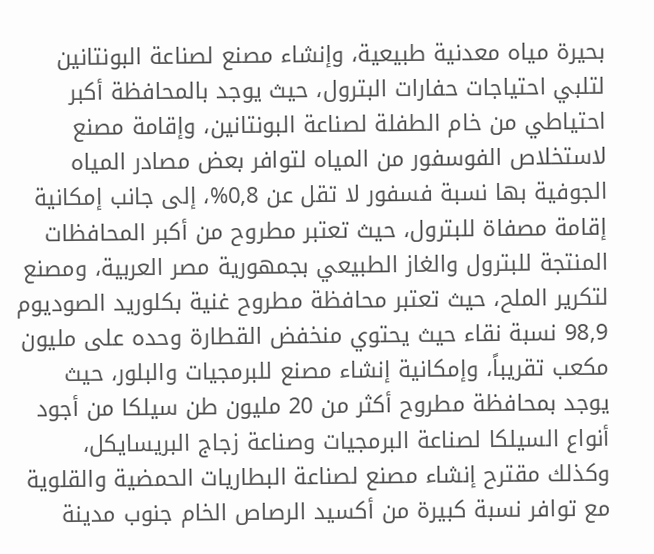بحيرة مياه معدنية طبيعية، وإنشاء مصنع لصناعة البونتانين لتلبي احتياجات حفارات البترول، حيث يوجد بالمحافظة أكبر احتياطي من خام الطفلة لصناعة البونتانين، وإقامة مصنع لاستخلاص الفوسفور من المياه لتوافر بعض مصادر المياه الجوفية بها نسبة فسفور لا تقل عن 0,8%، إلى جانب إمكانية إقامة مصفاة للبترول، حيث تعتبر مطروح من أكبر المحافظات المنتجة للبترول والغاز الطبيعي بجمهورية مصر العربية، ومصنع لتكرير الملح، حيث تعتبر محافظة مطروح غنية بكلوريد الصوديوم 98,9 نسبة نقاء حيث يحتوي منخفض القطارة وحده على مليون مكعب تقريباً، وإمكانية إنشاء مصنع للبرمجيات والبلور، حيث يوجد بمحافظة مطروح أكثر من 20 مليون طن سيلكا من أجود أنواع السيلكا لصناعة البرمجيات وصناعة زجاج البريسايكل، وكذلك مقترح إنشاء مصنع لصناعة البطاريات الحمضية والقلوية مع توافر نسبة كبيرة من أكسيد الرصاص الخام جنوب مدينة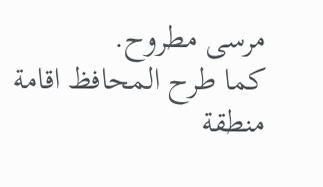مرسى مطروح.
كما طرح المحافظ اقامة منطقة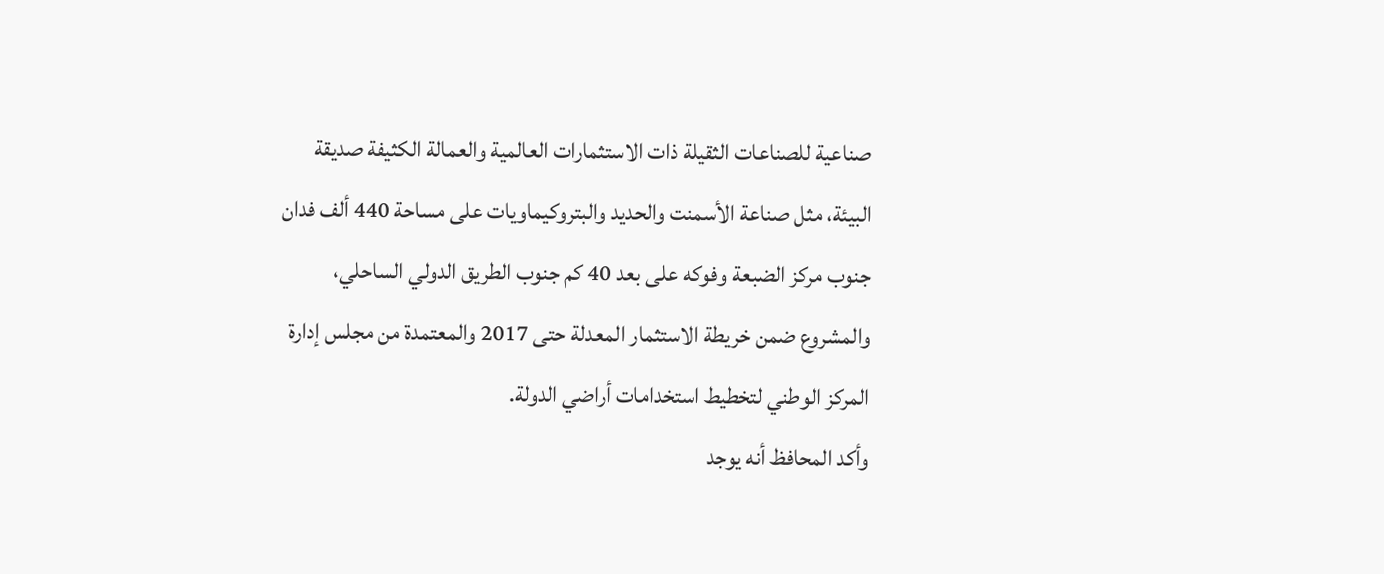صناعية للصناعات الثقيلة ذات الاستثمارات العالمية والعمالة الكثيفة صديقة البيئة، مثل صناعة الأسمنت والحديد والبتروكيماويات على مساحة 440 ألف فدان جنوب مركز الضبعة وفوكه على بعد 40 كم جنوب الطريق الدولي الساحلي، والمشروع ضمن خريطة الاستثمار المعدلة حتى 2017 والمعتمدة من مجلس إدارة المركز الوطني لتخطيط استخدامات أراضي الدولة.
وأكد المحافظ أنه يوجد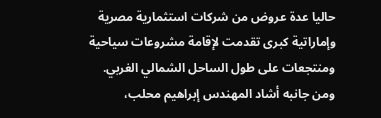حاليا عدة عروض من شركات استثمارية مصرية وإماراتية كبرى تقدمت لإقامة مشروعات سياحية ومنتجعات على طول الساحل الشمالي الغربي.
ومن جانبه أشاد المهندس إبراهيم محلب،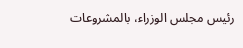رئيس مجلس الوزراء، بالمشروعات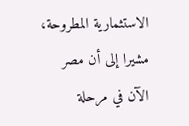الاستثمارية المطروحة، مشيرا إلى أن مصر الآن في مرحلة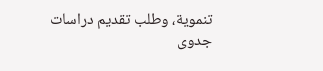تنموية، وطلب تقديم دراسات جدوى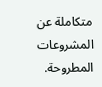متكاملة عن المشروعات المطروحة.